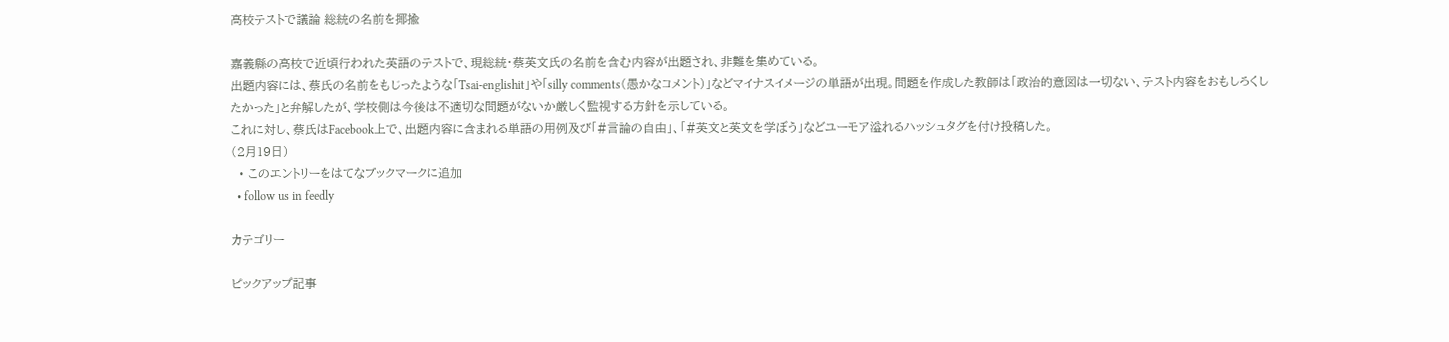高校テストで議論 総統の名前を揶揄

嘉義縣の高校で近頃行われた英語のテストで、現総統・蔡英文氏の名前を含む内容が出題され、非難を集めている。
出題内容には、蔡氏の名前をもじったような「Tsai-englishit」や「silly comments(愚かなコメント)」などマイナスイメージの単語が出現。問題を作成した教師は「政治的意図は一切ない、テスト内容をおもしろくしたかった」と弁解したが、学校側は今後は不適切な問題がないか厳しく監視する方針を示している。
これに対し、蔡氏はFacebook上で、出題内容に含まれる単語の用例及び「#言論の自由」、「#英文と英文を学ぼう」などユーモア溢れるハッシュタグを付け投稿した。
(2月19日)
  • このエントリーをはてなブックマークに追加
  • follow us in feedly

カテゴリー

ピックアップ記事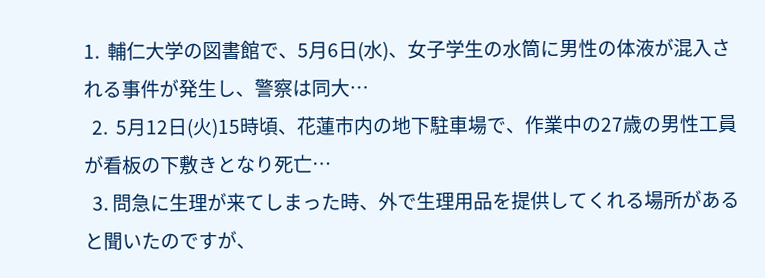1.  輔仁大学の図書館で、5月6日(水)、女子学生の水筒に男性の体液が混入される事件が発生し、警察は同大…
  2.  5月12日(火)15時頃、花蓮市内の地下駐車場で、作業中の27歳の男性工員が看板の下敷きとなり死亡…
  3. 問急に生理が来てしまった時、外で生理用品を提供してくれる場所があると聞いたのですが、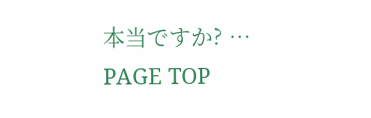本当ですか? …
PAGE TOP